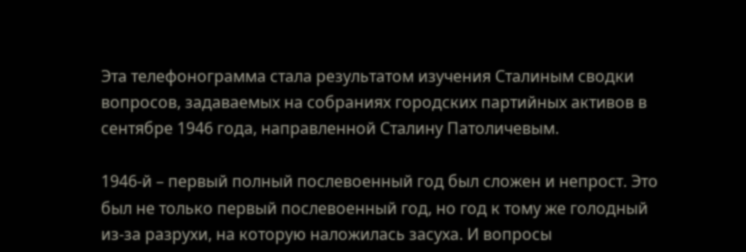Эта телефонограмма стала результатом изучения Сталиным сводки вопросов, задаваемых на собраниях городских партийных активов в сентябре 1946 года, направленной Сталину Патоличевым.

1946-й – первый полный послевоенный год был сложен и непрост. Это был не только первый послевоенный год, но год к тому же голодный из-за разрухи, на которую наложилась засуха. И вопросы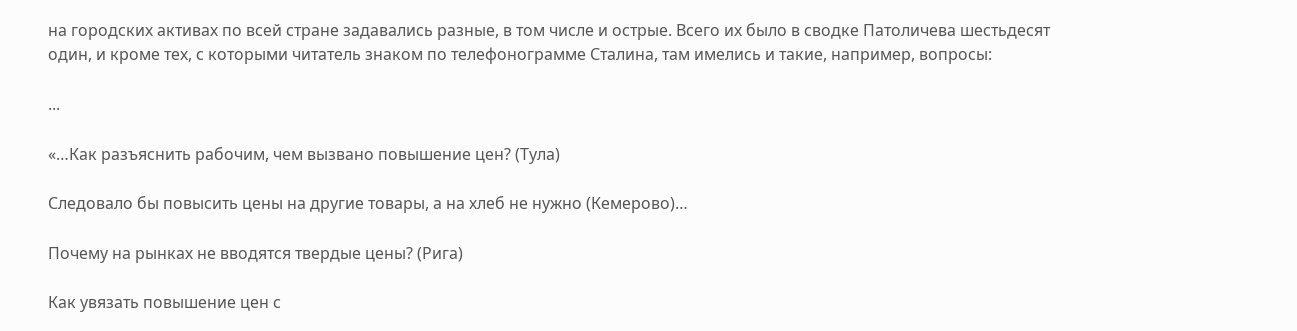на городских активах по всей стране задавались разные, в том числе и острые. Всего их было в сводке Патоличева шестьдесят один, и кроме тех, с которыми читатель знаком по телефонограмме Сталина, там имелись и такие, например, вопросы:

...

«…Как разъяснить рабочим, чем вызвано повышение цен? (Тула)

Следовало бы повысить цены на другие товары, а на хлеб не нужно (Кемерово)…

Почему на рынках не вводятся твердые цены? (Рига)

Как увязать повышение цен с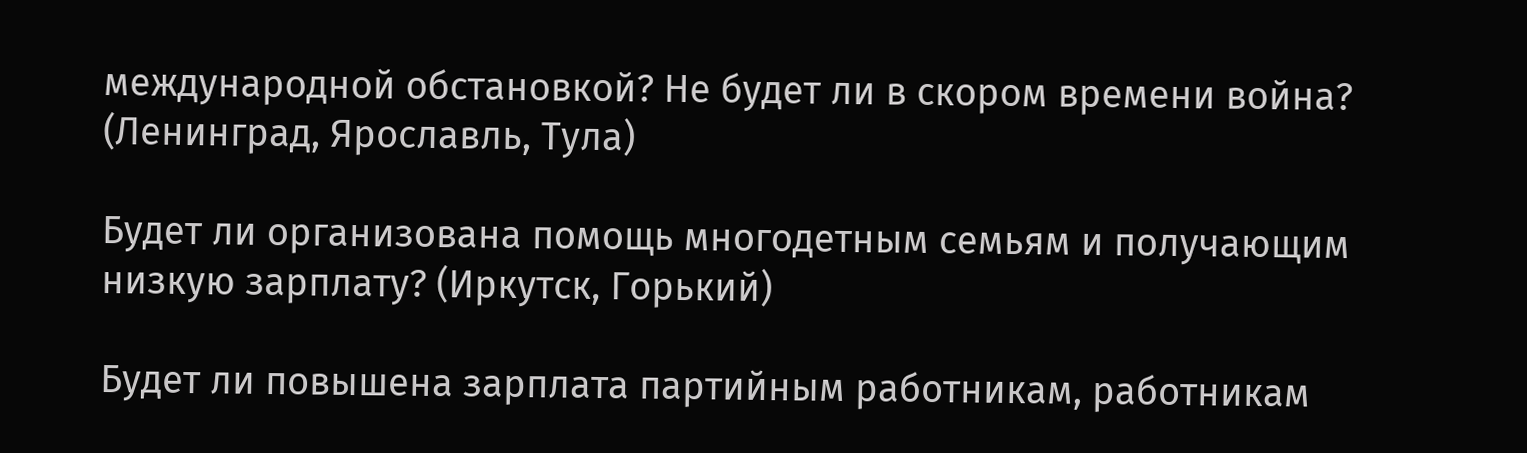международной обстановкой? Не будет ли в скором времени война? (Ленинград, Ярославль, Тула)

Будет ли организована помощь многодетным семьям и получающим низкую зарплату? (Иркутск, Горький)

Будет ли повышена зарплата партийным работникам, работникам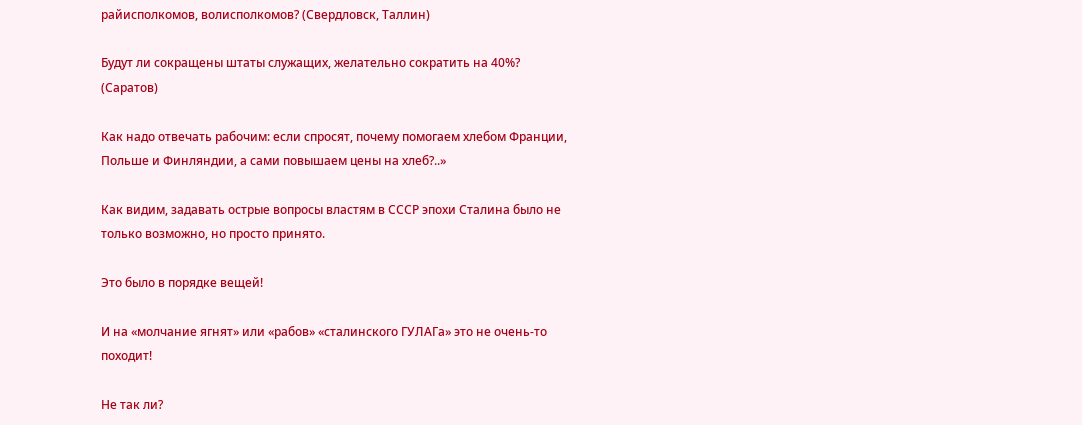райисполкомов, волисполкомов? (Свердловск, Таллин)

Будут ли сокращены штаты служащих, желательно сократить на 40%? (Саратов)

Как надо отвечать рабочим: если спросят, почему помогаем хлебом Франции, Польше и Финляндии, а сами повышаем цены на хлеб?..»

Как видим, задавать острые вопросы властям в СССР эпохи Сталина было не только возможно, но просто принято.

Это было в порядке вещей!

И на «молчание ягнят» или «рабов» «сталинского ГУЛАГа» это не очень-то походит!

Не так ли?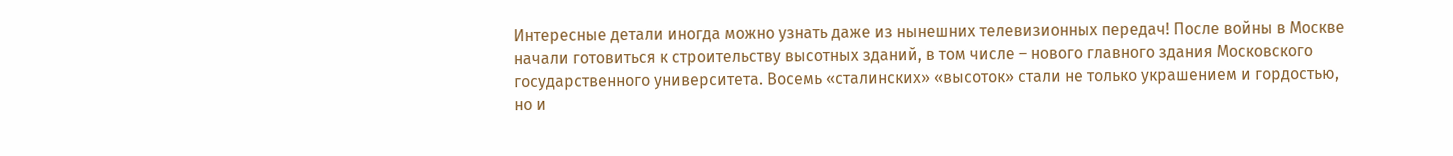Интересные детали иногда можно узнать даже из нынешних телевизионных передач! После войны в Москве начали готовиться к строительству высотных зданий, в том числе – нового главного здания Московского государственного университета. Восемь «сталинских» «высоток» стали не только украшением и гордостью, но и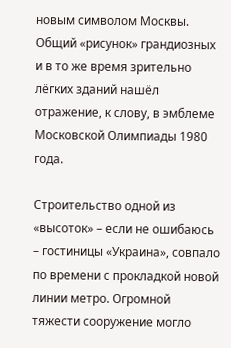новым символом Москвы. Общий «рисунок» грандиозных и в то же время зрительно лёгких зданий нашёл отражение, к слову, в эмблеме Московской Олимпиады 1980 года.

Строительство одной из «высоток» – если не ошибаюсь – гостиницы «Украина», совпало по времени с прокладкой новой линии метро. Огромной тяжести сооружение могло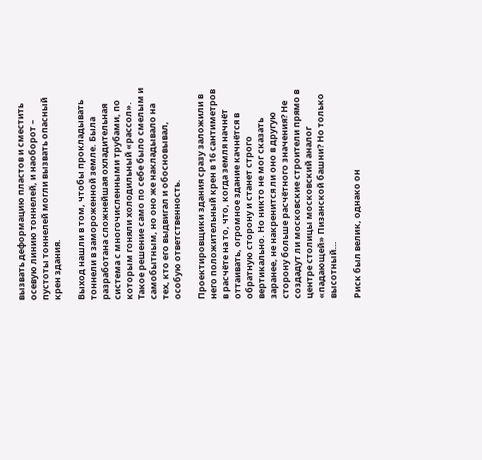вызвать деформацию пластов и сместить осевую линию тоннелей, и наоборот – пустоты тоннелей могли вызвать опасный крен здания.

Выход нашли в том, чтобы прокладывать тоннели в замороженной земле. Была разработана сложнейшая охладительная система с многочисленными трубами, по которым гоняли холодильный «рассол». Такое решение само по себе было смелым и самобытным, но оно же накладывало на тех, кто его выдвигал и обосновывал, особую ответственность.

Проектировщики здания сразу заложили в него положительный крен в 16 сантиметров в расчёте на то, что, когда земля начнёт оттаивать, огромное здание качнётся в обратную сторону и станет строго вертикально. Но никто не мог сказать заранее, не накренится ли оно в другую сторону больше расчётного значения? Не создадут ли московские строители прямо в центре столицы московский аналог «падающей» Пизанской башни? Но только высотный…

Риск был велик, однако он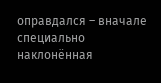оправдался – вначале специально наклонённая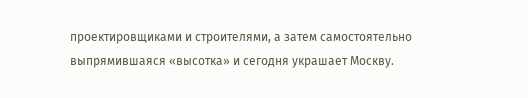проектировщиками и строителями, а затем самостоятельно выпрямившаяся «высотка» и сегодня украшает Москву.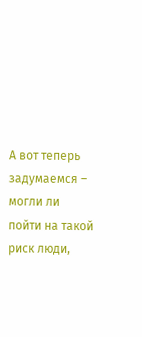А вот теперь задумаемся – могли ли пойти на такой риск люди,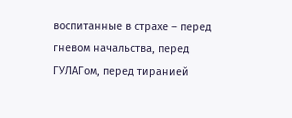воспитанные в страхе – перед гневом начальства, перед ГУЛАГом, перед тиранией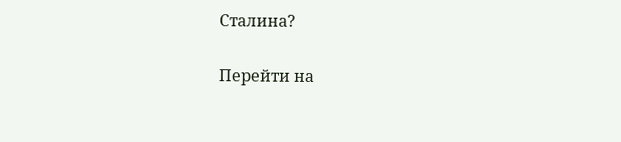Сталина?

Перейти на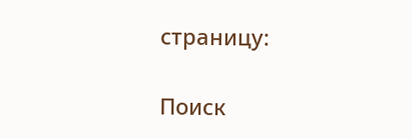страницу:

Поиск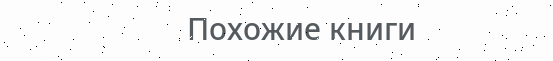Похожие книги